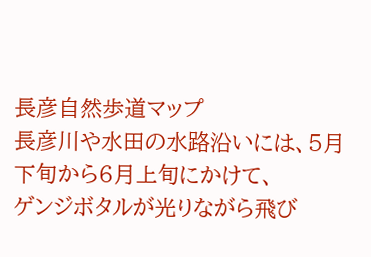長彦自然歩道マップ
長彦川や水田の水路沿いには、5月下旬から6月上旬にかけて、
ゲンジボタルが光りながら飛び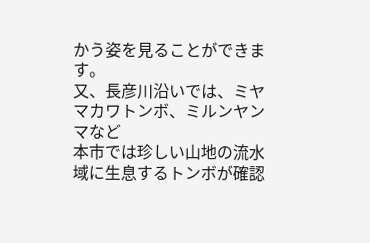かう姿を見ることができます。
又、長彦川沿いでは、ミヤマカワトンボ、ミルンヤンマなど
本市では珍しい山地の流水域に生息するトンボが確認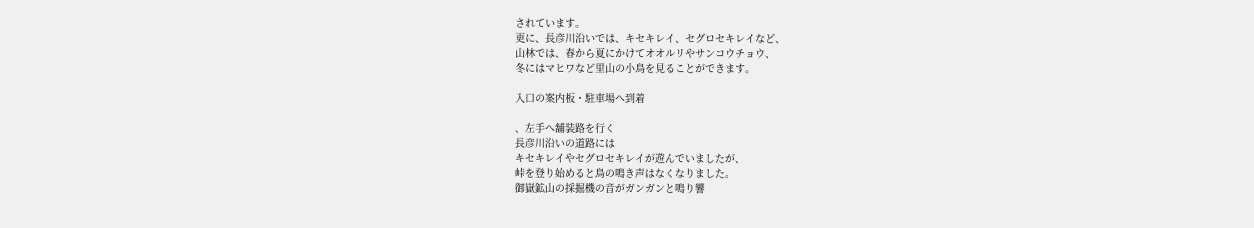されています。
更に、長彦川沿いでは、キセキレイ、セグロセキレイなど、
山林では、春から夏にかけてオオルリやサンコウチョウ、
冬にはマヒワなど里山の小鳥を見ることができます。

入口の案内板・駐車場へ到着

、左手へ舗装路を行く
長彦川沿いの道路には
キセキレイやセグロセキレイが遊んでいましたが、
峠を登り始めると鳥の鳴き声はなくなりました。
御嶽鉱山の採掘機の音がガンガンと鳴り響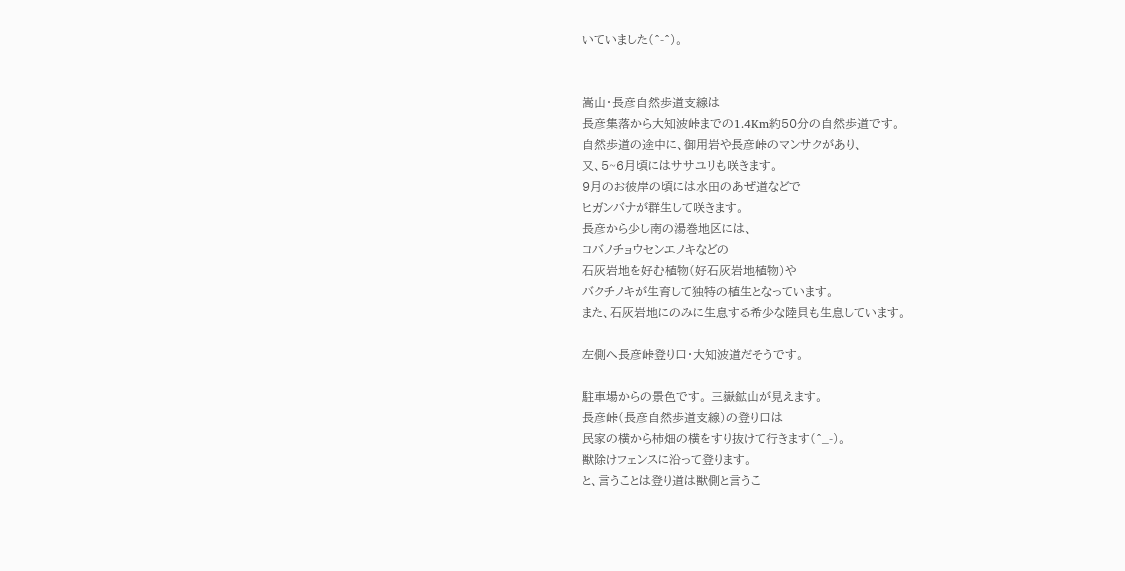いていました(^-^)。


嵩山・長彦自然歩道支線は
長彦集落から大知波峠までの1.4Km約50分の自然歩道です。
自然歩道の途中に、御用岩や長彦峠のマンサクがあり、
又、5~6月頃にはササユリも咲きます。
9月のお彼岸の頃には水田のあぜ道などで
ヒガンバナが群生して咲きます。
長彦から少し南の湯巻地区には、
コバノチョウセンエノキなどの
石灰岩地を好む植物(好石灰岩地植物)や
バクチノキが生育して独特の植生となっています。
また、石灰岩地にのみに生息する希少な陸貝も生息しています。

左側へ長彦峠登り口・大知波道だそうです。

駐車場からの景色です。 三嶽鉱山が見えます。
長彦峠(長彦自然歩道支線)の登り口は
民家の横から柿畑の横をすり抜けて行きます(^_-)。
獣除けフェンスに沿って登ります。
と、言うことは登り道は獣側と言うこ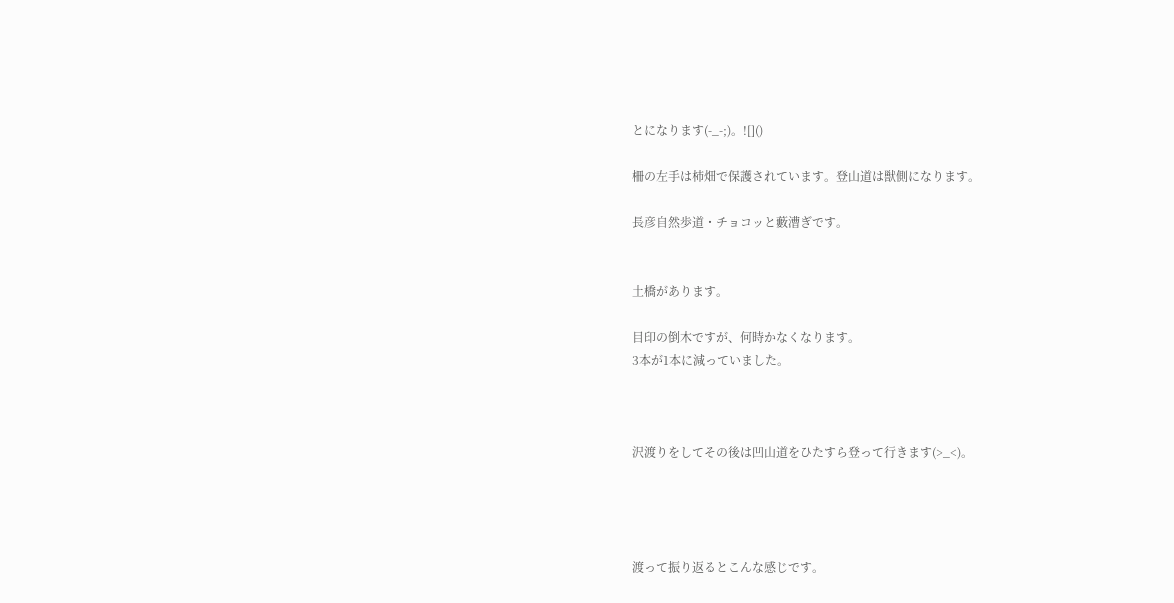とになります(-_-;)。![]()

柵の左手は柿畑で保護されています。登山道は獣側になります。

長彦自然歩道・チョコッと藪漕ぎです。


土橋があります。

目印の倒木ですが、何時かなくなります。
3本が1本に減っていました。



沢渡りをしてその後は凹山道をひたすら登って行きます(>_<)。




渡って振り返るとこんな感じです。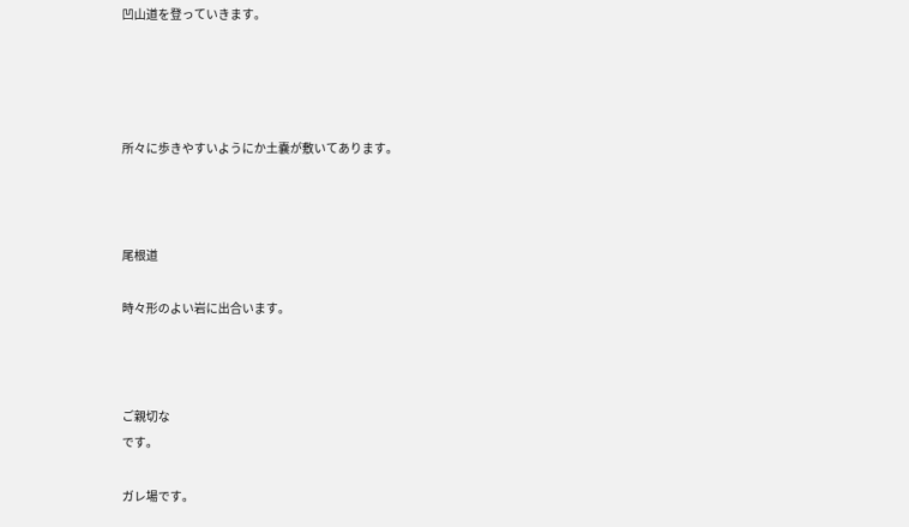凹山道を登っていきます。




所々に歩きやすいようにか土嚢が敷いてあります。



尾根道

時々形のよい岩に出合います。



ご親切な
です。

ガレ場です。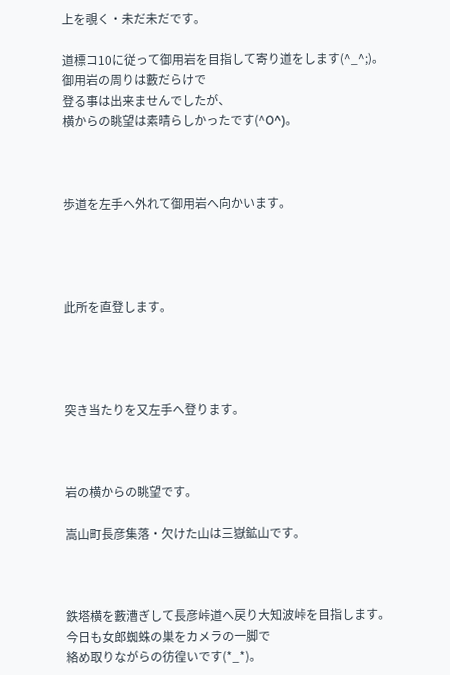上を覗く・未だ未だです。

道標コ10に従って御用岩を目指して寄り道をします(^_^;)。
御用岩の周りは藪だらけで
登る事は出来ませんでしたが、
横からの眺望は素晴らしかったです(^O^)。



歩道を左手へ外れて御用岩へ向かいます。




此所を直登します。




突き当たりを又左手へ登ります。



岩の横からの眺望です。

嵩山町長彦集落・欠けた山は三嶽鉱山です。



鉄塔横を藪漕ぎして長彦峠道へ戻り大知波峠を目指します。
今日も女郎蜘蛛の巣をカメラの一脚で
絡め取りながらの彷徨いです(*_*)。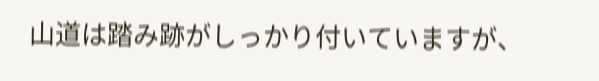山道は踏み跡がしっかり付いていますが、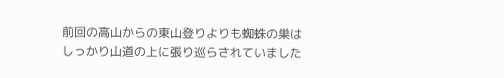前回の高山からの東山登りよりも蜘蛛の巣は
しっかり山道の上に張り巡らされていました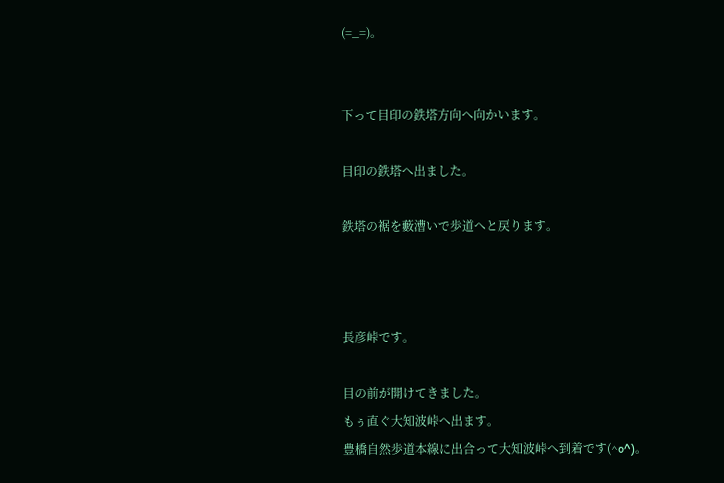(=_=)。


下って目印の鉄塔方向へ向かいます。

目印の鉄塔へ出ました。

鉄塔の裾を藪漕いで歩道へと戻ります。



長彦峠です。

目の前が開けてきました。
もぅ直ぐ大知波峠へ出ます。
豊橋自然歩道本線に出合って大知波峠へ到着です(^o^)。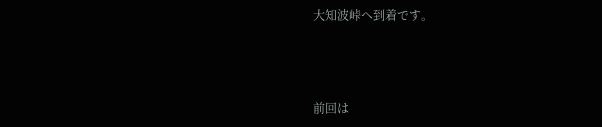大知波峠へ到着です。



前回は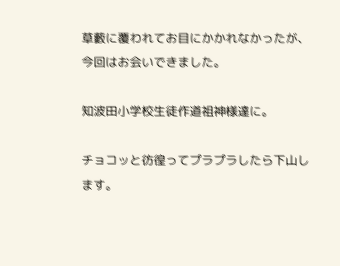草藪に覆われてお目にかかれなかったが、
今回はお会いできました。

知波田小学校生徒作道祖神様達に。

チョコッと彷徨ってプラプラしたら下山します。